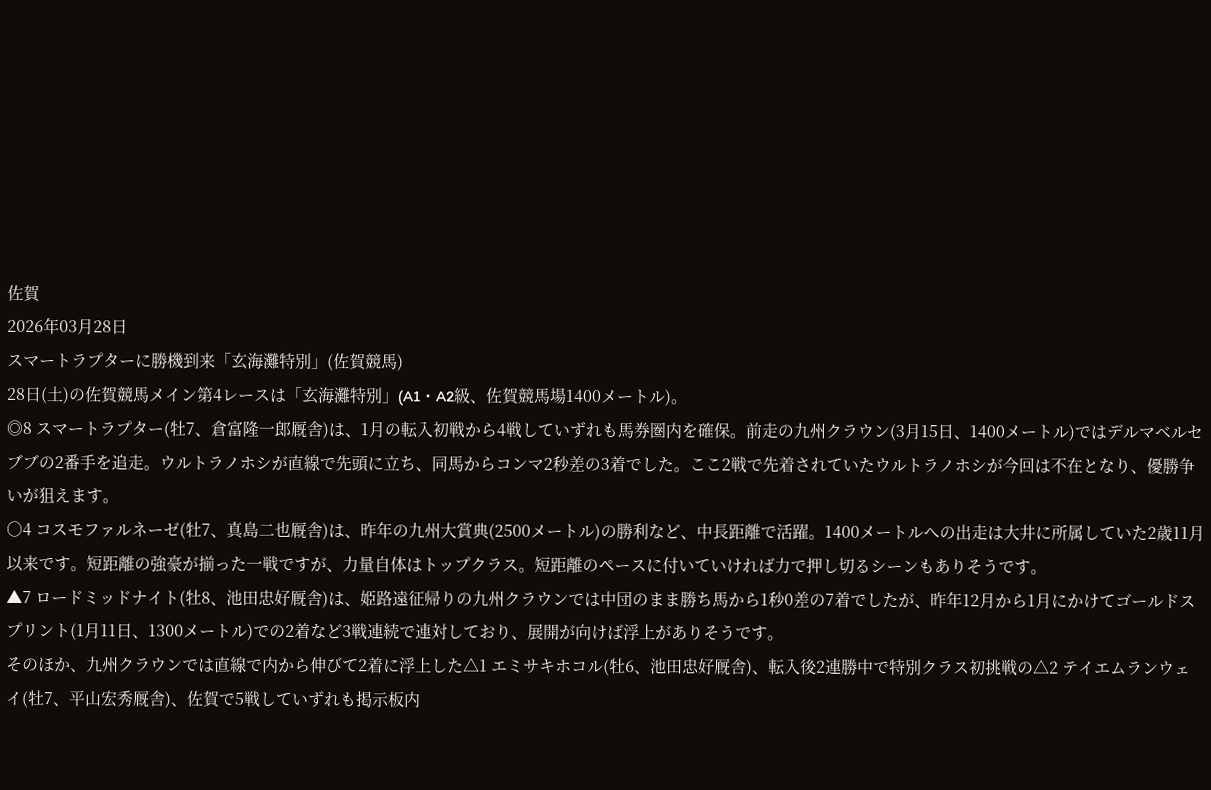佐賀
2026年03月28日
スマートラプターに勝機到来「玄海灘特別」(佐賀競馬)
28日(土)の佐賀競馬メイン第4レースは「玄海灘特別」(A1・A2級、佐賀競馬場1400メートル)。
◎8 スマートラプター(牡7、倉富隆一郎厩舎)は、1月の転入初戦から4戦していずれも馬券圏内を確保。前走の九州クラウン(3月15日、1400メートル)ではデルマベルセブブの2番手を追走。ウルトラノホシが直線で先頭に立ち、同馬からコンマ2秒差の3着でした。ここ2戦で先着されていたウルトラノホシが今回は不在となり、優勝争いが狙えます。
○4 コスモファルネーゼ(牡7、真島二也厩舎)は、昨年の九州大賞典(2500メートル)の勝利など、中長距離で活躍。1400メートルへの出走は大井に所属していた2歳11月以来です。短距離の強豪が揃った一戦ですが、力量自体はトップクラス。短距離のペースに付いていければ力で押し切るシーンもありそうです。
▲7 ロードミッドナイト(牡8、池田忠好厩舎)は、姫路遠征帰りの九州クラウンでは中団のまま勝ち馬から1秒0差の7着でしたが、昨年12月から1月にかけてゴールドスプリント(1月11日、1300メートル)での2着など3戦連続で連対しており、展開が向けば浮上がありそうです。
そのほか、九州クラウンでは直線で内から伸びて2着に浮上した△1 エミサキホコル(牡6、池田忠好厩舎)、転入後2連勝中で特別クラス初挑戦の△2 テイエムランウェイ(牡7、平山宏秀厩舎)、佐賀で5戦していずれも掲示板内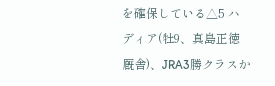を確保している△5 ハディア(牡9、真島正徳厩舎)、JRA3勝クラスか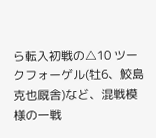ら転入初戦の△10 ツークフォーゲル(牡6、鮫島克也厩舎)など、混戦模様の一戦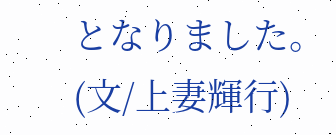となりました。
(文/上妻輝行)